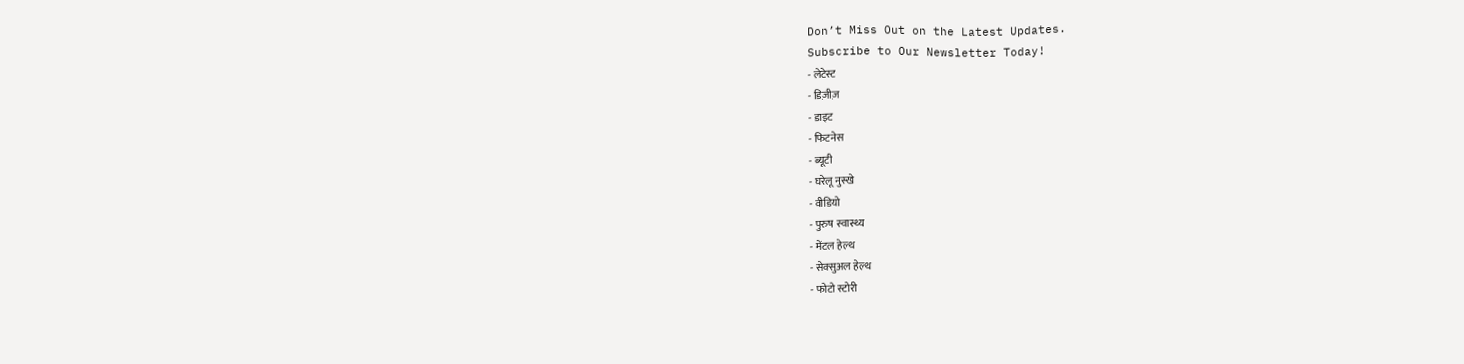Don’t Miss Out on the Latest Updates.
Subscribe to Our Newsletter Today!
- लेटेस्ट
- डिज़ीज़
- डाइट
- फिटनेस
- ब्यूटी
- घरेलू नुस्खे
- वीडियो
- पुरुष स्वास्थ्य
- मेंटल हेल्थ
- सेक्सुअल हेल्थ
- फोटो स्टोरी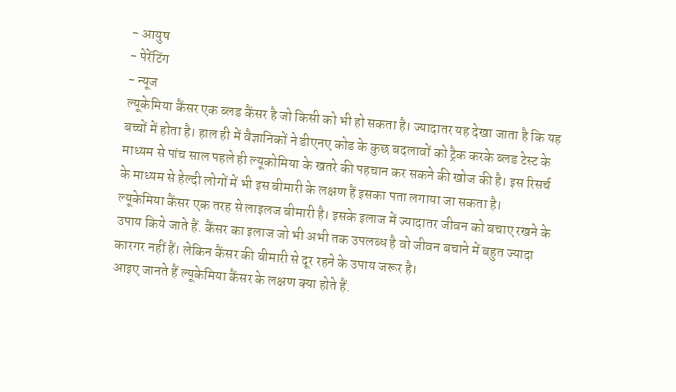- आयुष
- पेरेंटिंग
- न्यूज
ल्यूकेमिया कैंसर एक ब्लड कैंसर है जो किसी को भी हो सकता है। ज्यादातर यह देखा जाता है कि यह बच्चों में होता है। हाल ही में वैज्ञानिकों ने डीएनए कोड के कुछ बदलावों को ट्रैक करके ब्लड टेस्ट के माध्यम से पांच साल पहले ही ल्यूकोमिया के खतरे की पहचान कर सकने की खोज की है। इस रिसर्च के माध्यम से हेल्दी लोगों में भी इस बीमारी के लक्षण हैं इसका पता लगाया जा सकता है।
ल्यूकेमिया कैंसर एक तरह से लाइलज बीमारी है। इसके इलाज में ज्यादातर जीवन को बचाए रखने के उपाय किये जाते हैं. कैंसर का इलाज जो भी अभी तक उपलब्ध है वो जीवन बचाने में बहुत ज्यादा कारगर नहीं हैं। लेकिन कैंसर की बीमारी से दूर रहने के उपाय जरूर है।
आइए जानते हैं ल्यूकेमिया कैंसर के लक्षण क्या होते हैं.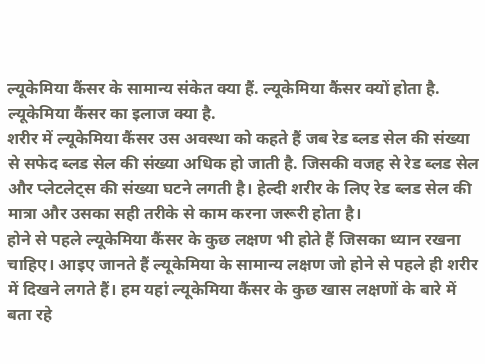ल्यूकेमिया कैंसर के सामान्य संकेत क्या हैं. ल्यूकेमिया कैंसर क्यों होता है. ल्यूकेमिया कैंसर का इलाज क्या है.
शरीर में ल्यूकेमिया कैंसर उस अवस्था को कहते हैं जब रेड ब्लड सेल की संख्या से सफेद ब्लड सेल की संख्या अधिक हो जाती है. जिसकी वजह से रेड ब्लड सेल और प्लेटलेट्स की संख्या घटने लगती है। हेल्दी शरीर के लिए रेड ब्लड सेल की मात्रा और उसका सही तरीके से काम करना जरूरी होता है।
होने से पहले ल्यूकेमिया कैंसर के कुछ लक्षण भी होते हैं जिसका ध्यान रखना चाहिए। आइए जानते हैं ल्यूकेमिया के सामान्य लक्षण जो होने से पहले ही शरीर में दिखने लगते हैं। हम यहां ल्यूकेमिया कैंसर के कुछ खास लक्षणों के बारे में बता रहे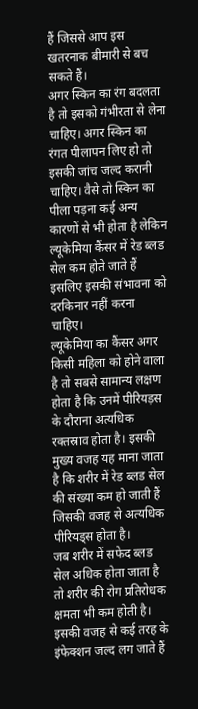हैं जिससे आप इस खतरनाक बीमारी से बच सकते हैं।
अगर स्किन का रंग बदलता है तो इसको गंभीरता से लेना चाहिए। अगर स्किन का रंगत पीलापन लिए हो तो इसकी जांच जल्द करानी चाहिए। वैसे तो स्किन का पीला पड़ना कई अन्य कारणों से भी होता है लेकिन ल्यूकेमिया कैंसर में रेड ब्लड सेल कम होते जाते हैं इसलिए इसकी संभावना को दरकिनार नहीं करना चाहिए।
ल्यूकेमिया का कैंसर अगर किसी महिला को होने वाला है तो सबसे सामान्य लक्षण होता है कि उनमें पीरियड़स के दौराना अत्यधिक रक्तस्राव होता है। इसकी मुख्य वजह यह माना जाता है कि शरीर में रेड ब्लड सेल की संख्या कम हो जाती हैं जिसकी वजह से अत्यधिक पीरियड्स होता है।
जब शरीर में सफेद ब्लड सेल अधिक होता जाता है तो शरीर की रोग प्रतिरोधक क्षमता भी कम होती है। इसकी वजह से कई तरह के इंफेक्शन जल्द लग जाते हैं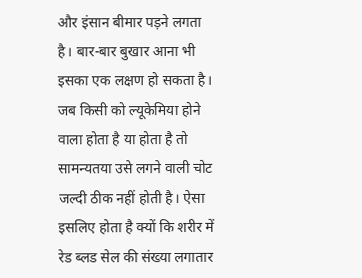और इंसान बीमार पड़ने लगता है। बार-बार बुखार आना भी इसका एक लक्षण हो सकता है।
जब किसी को ल्यूकेमिया होने वाला होता है या होता है तो सामन्यतया उसे लगने वाली चोट जल्दी ठीक नहीं होती है। ऐसा इसलिए होता है क्यों कि शरीर में रेड ब्लड सेल की संख्या लगातार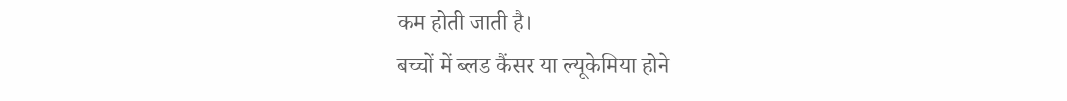कम होती जाती है।
बच्चों में ब्लड कैंसर या ल्यूकेमिया होने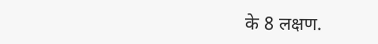के 8 लक्षण.